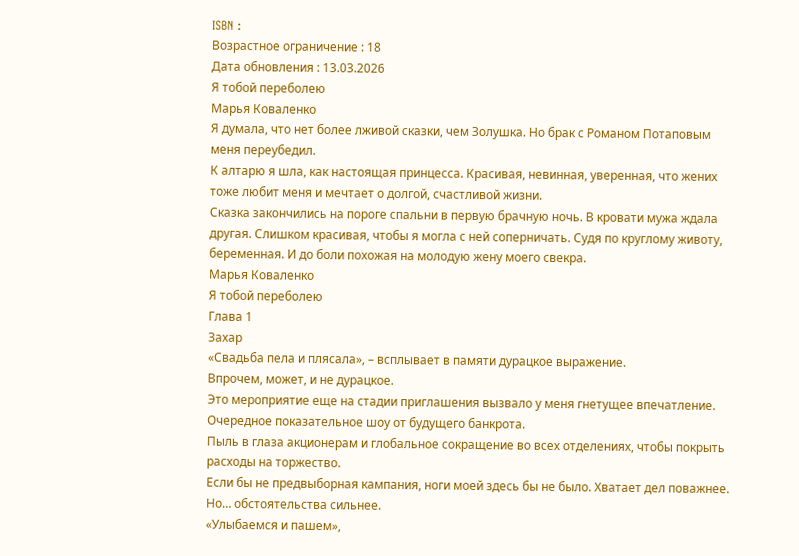ISBN :
Возрастное ограничение : 18
Дата обновления : 13.03.2026
Я тобой переболею
Марья Коваленко
Я думала, что нет более лживой сказки, чем Золушка. Но брак с Романом Потаповым меня переубедил.
К алтарю я шла, как настоящая принцесса. Красивая, невинная, уверенная, что жених тоже любит меня и мечтает о долгой, счастливой жизни.
Сказка закончились на пороге спальни в первую брачную ночь. В кровати мужа ждала другая. Слишком красивая, чтобы я могла с ней соперничать. Судя по круглому животу, беременная. И до боли похожая на молодую жену моего свекра.
Марья Коваленко
Я тобой переболею
Глава 1
Захар
«Свадьба пела и плясала», – всплывает в памяти дурацкое выражение.
Впрочем, может, и не дурацкое.
Это мероприятие еще на стадии приглашения вызвало у меня гнетущее впечатление. Очередное показательное шоу от будущего банкрота.
Пыль в глаза акционерам и глобальное сокращение во всех отделениях, чтобы покрыть расходы на торжество.
Если бы не предвыборная кампания, ноги моей здесь бы не было. Хватает дел поважнее. Но… обстоятельства сильнее.
«Улыбаемся и пашем»,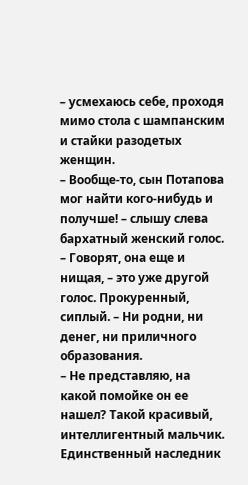– усмехаюсь себе, проходя мимо стола с шампанским и стайки разодетых женщин.
– Вообще-то, сын Потапова мог найти кого-нибудь и получше! – слышу слева бархатный женский голос.
– Говорят, она еще и нищая, – это уже другой голос. Прокуренный, сиплый. – Ни родни, ни денег, ни приличного образования.
– Не представляю, на какой помойке он ее нашел? Такой красивый, интеллигентный мальчик. Единственный наследник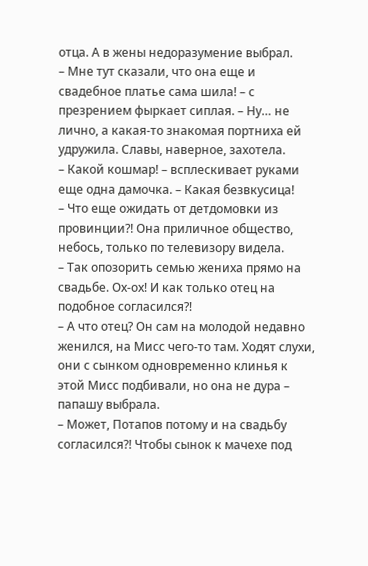отца. А в жены недоразумение выбрал.
– Мне тут сказали, что она еще и свадебное платье сама шила! – с презрением фыркает сиплая. – Ну… не лично, а какая-то знакомая портниха ей удружила. Славы, наверное, захотела.
– Какой кошмар! – всплескивает руками еще одна дамочка. – Какая безвкусица!
– Что еще ожидать от детдомовки из провинции?! Она приличное общество, небось, только по телевизору видела.
– Так опозорить семью жениха прямо на свадьбе. Ох-ох! И как только отец на подобное согласился?!
– А что отец? Он сам на молодой недавно женился, на Мисс чего-то там. Ходят слухи, они с сынком одновременно клинья к этой Мисс подбивали, но она не дура – папашу выбрала.
– Может, Потапов потому и на свадьбу согласился?! Чтобы сынок к мачехе под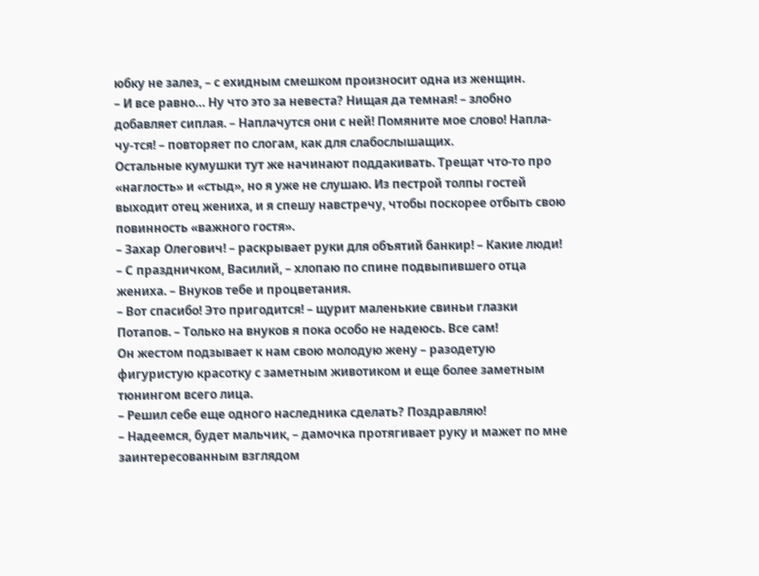юбку не залез, – с ехидным смешком произносит одна из женщин.
– И все равно… Ну что это за невеста? Нищая да темная! – злобно добавляет сиплая. – Наплачутся они с ней! Помяните мое слово! Напла-чу-тся! – повторяет по слогам, как для слабослышащих.
Остальные кумушки тут же начинают поддакивать. Трещат что-то про «наглость» и «стыд», но я уже не слушаю. Из пестрой толпы гостей выходит отец жениха, и я спешу навстречу, чтобы поскорее отбыть свою повинность «важного гостя».
– Захар Олегович! – раскрывает руки для объятий банкир! – Какие люди!
– С праздничком, Василий, – хлопаю по спине подвыпившего отца жениха. – Внуков тебе и процветания.
– Вот спасибо! Это пригодится! – щурит маленькие свиньи глазки Потапов. – Только на внуков я пока особо не надеюсь. Все сам!
Он жестом подзывает к нам свою молодую жену – разодетую фигуристую красотку с заметным животиком и еще более заметным тюнингом всего лица.
– Решил себе еще одного наследника сделать? Поздравляю!
– Надеемся, будет мальчик, – дамочка протягивает руку и мажет по мне заинтересованным взглядом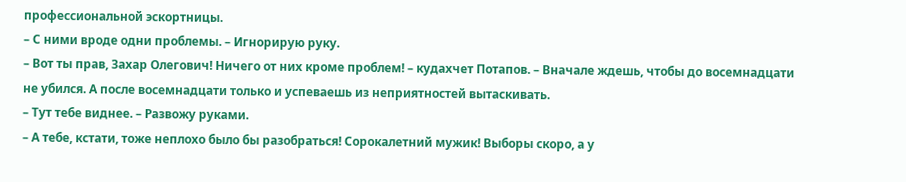профессиональной эскортницы.
– С ними вроде одни проблемы. – Игнорирую руку.
– Вот ты прав, Захар Олегович! Ничего от них кроме проблем! – кудахчет Потапов. – Вначале ждешь, чтобы до восемнадцати не убился. А после восемнадцати только и успеваешь из неприятностей вытаскивать.
– Тут тебе виднее. – Развожу руками.
– А тебе, кстати, тоже неплохо было бы разобраться! Сорокалетний мужик! Выборы скоро, а у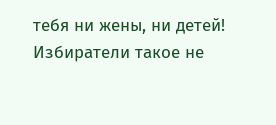тебя ни жены, ни детей! Избиратели такое не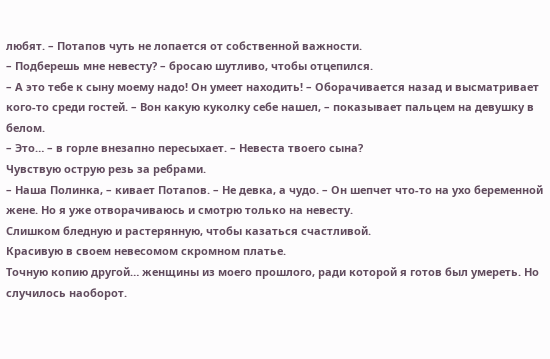любят. – Потапов чуть не лопается от собственной важности.
– Подберешь мне невесту? – бросаю шутливо, чтобы отцепился.
– А это тебе к сыну моему надо! Он умеет находить! – Оборачивается назад и высматривает кого-то среди гостей. – Вон какую куколку себе нашел, – показывает пальцем на девушку в белом.
– Это… – в горле внезапно пересыхает. – Невеста твоего сына?
Чувствую острую резь за ребрами.
– Наша Полинка, – кивает Потапов. – Не девка, а чудо. – Он шепчет что-то на ухо беременной жене. Но я уже отворачиваюсь и смотрю только на невесту.
Слишком бледную и растерянную, чтобы казаться счастливой.
Красивую в своем невесомом скромном платье.
Точную копию другой… женщины из моего прошлого, ради которой я готов был умереть. Но случилось наоборот.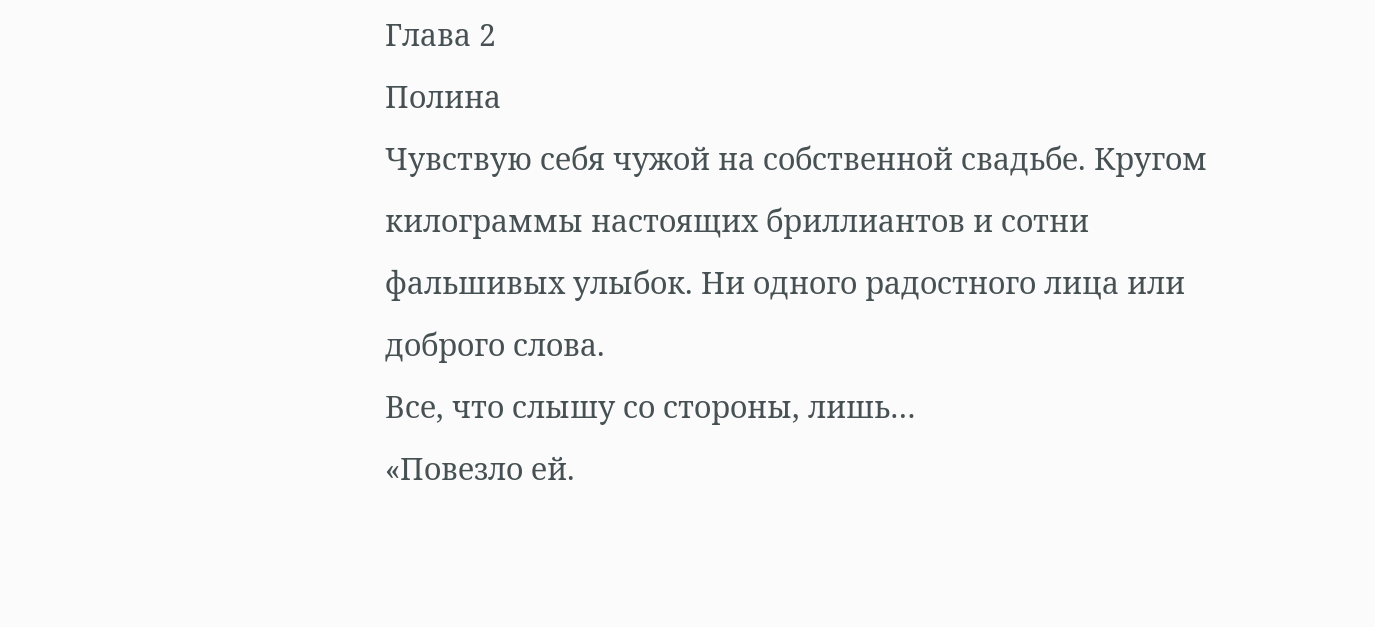Глава 2
Полина
Чувствую себя чужой на собственной свадьбе. Кругом килограммы настоящих бриллиантов и сотни фальшивых улыбок. Ни одного радостного лица или доброго слова.
Все, что слышу со стороны, лишь…
«Повезло ей.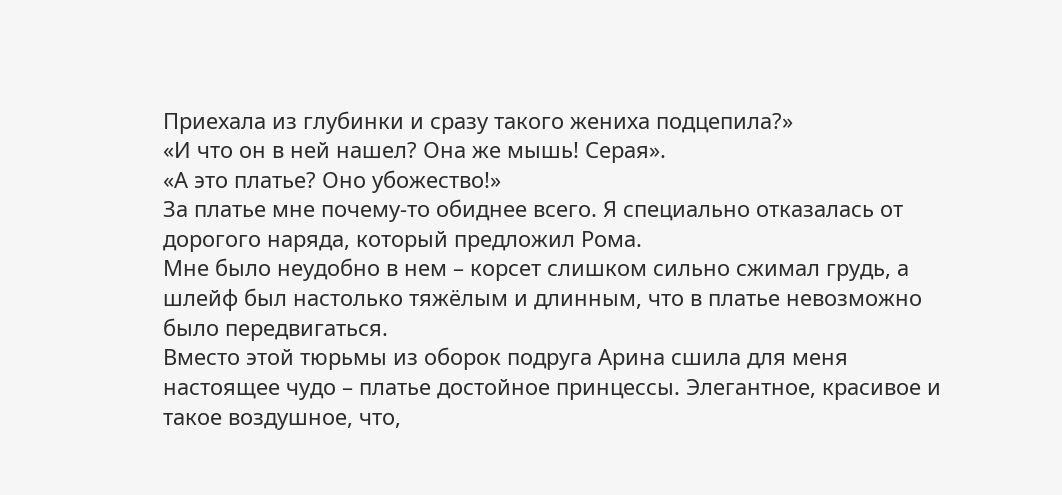Приехала из глубинки и сразу такого жениха подцепила?»
«И что он в ней нашел? Она же мышь! Серая».
«А это платье? Оно убожество!»
За платье мне почему-то обиднее всего. Я специально отказалась от дорогого наряда, который предложил Рома.
Мне было неудобно в нем – корсет слишком сильно сжимал грудь, а шлейф был настолько тяжёлым и длинным, что в платье невозможно было передвигаться.
Вместо этой тюрьмы из оборок подруга Арина сшила для меня настоящее чудо – платье достойное принцессы. Элегантное, красивое и такое воздушное, что,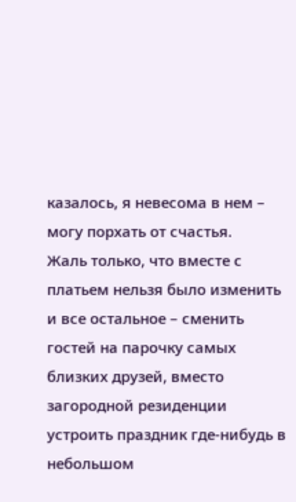казалось, я невесома в нем – могу порхать от счастья.
Жаль только, что вместе с платьем нельзя было изменить и все остальное – сменить гостей на парочку самых близких друзей, вместо загородной резиденции устроить праздник где-нибудь в небольшом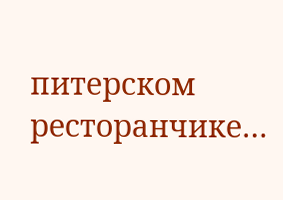питерском ресторанчике…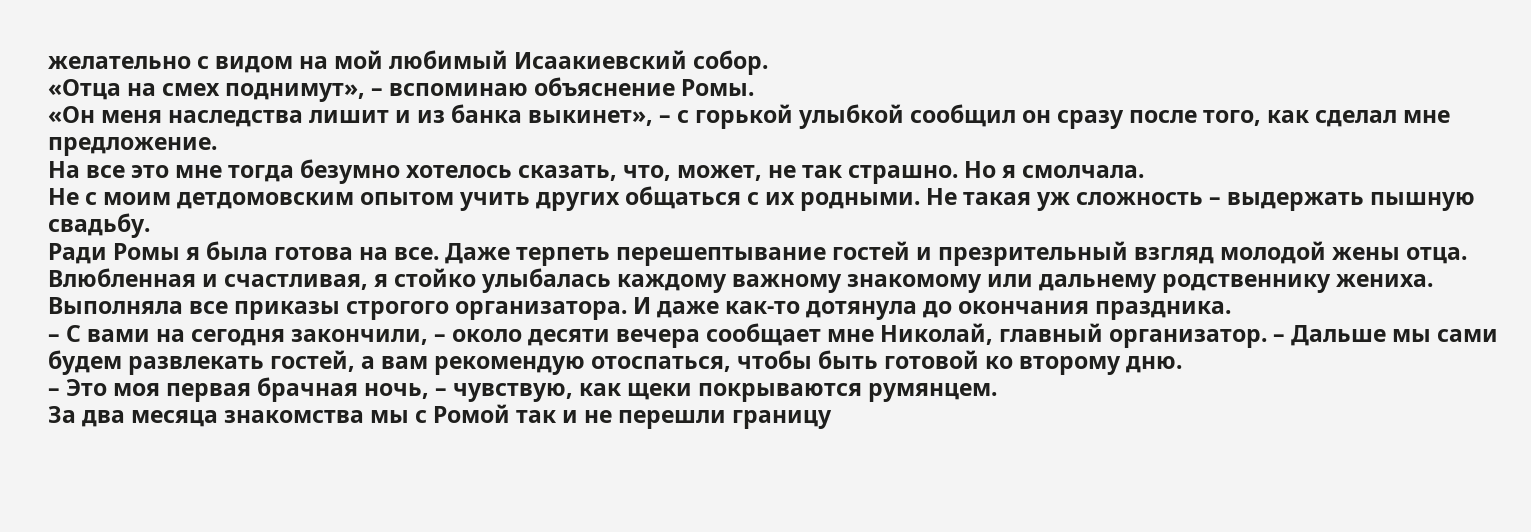желательно с видом на мой любимый Исаакиевский собор.
«Отца на смех поднимут», – вспоминаю объяснение Ромы.
«Он меня наследства лишит и из банка выкинет», – с горькой улыбкой сообщил он сразу после того, как сделал мне предложение.
На все это мне тогда безумно хотелось сказать, что, может, не так страшно. Но я смолчала.
Не с моим детдомовским опытом учить других общаться с их родными. Не такая уж сложность – выдержать пышную свадьбу.
Ради Ромы я была готова на все. Даже терпеть перешептывание гостей и презрительный взгляд молодой жены отца.
Влюбленная и счастливая, я стойко улыбалась каждому важному знакомому или дальнему родственнику жениха. Выполняла все приказы строгого организатора. И даже как-то дотянула до окончания праздника.
– С вами на сегодня закончили, – около десяти вечера сообщает мне Николай, главный организатор. – Дальше мы сами будем развлекать гостей, а вам рекомендую отоспаться, чтобы быть готовой ко второму дню.
– Это моя первая брачная ночь, – чувствую, как щеки покрываются румянцем.
За два месяца знакомства мы с Ромой так и не перешли границу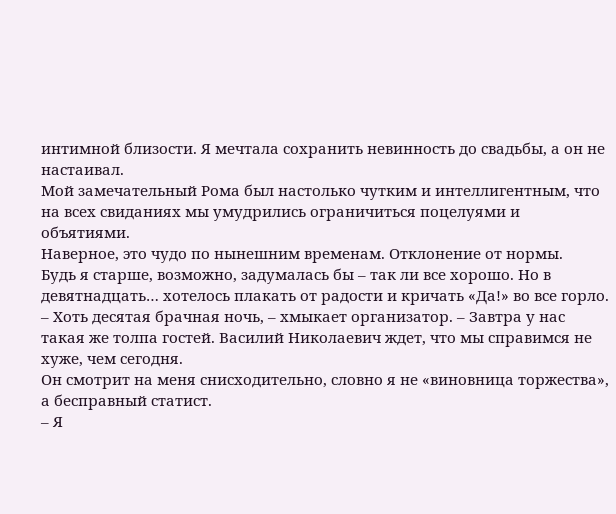интимной близости. Я мечтала сохранить невинность до свадьбы, а он не настаивал.
Мой замечательный Рома был настолько чутким и интеллигентным, что на всех свиданиях мы умудрились ограничиться поцелуями и объятиями.
Наверное, это чудо по нынешним временам. Отклонение от нормы.
Будь я старше, возможно, задумалась бы – так ли все хорошо. Но в девятнадцать… хотелось плакать от радости и кричать «Да!» во все горло.
– Хоть десятая брачная ночь, – хмыкает организатор. – Завтра у нас такая же толпа гостей. Василий Николаевич ждет, что мы справимся не хуже, чем сегодня.
Он смотрит на меня снисходительно, словно я не «виновница торжества», а бесправный статист.
– Я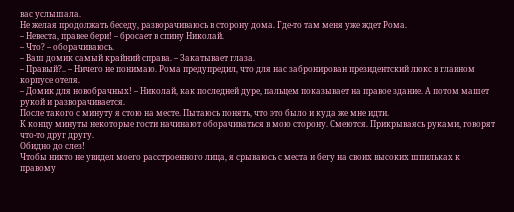вас услышала.
Не желая продолжать беседу, разворачиваюсь в сторону дома. Где-то там меня уже ждет Рома.
– Невеста, правее бери! – бросает в спину Николай.
– Что? – оборачиваюсь.
– Ваш домик самый крайний справа. – Закатывает глаза.
– Правый?.. – Ничего не понимаю. Рома предупредил, что для нас забронирован президентский люкс в главном корпусе отеля.
– Домик для новобрачных! – Николай, как последней дуре, пальцем показывает на правое здание. А потом машет рукой и разворачивается.
После такого с минуту я стою на месте. Пытаюсь понять, что это было и куда же мне идти.
К концу минуты некоторые гости начинают оборачиваться в мою сторону. Смеются. Прикрываясь руками, говорят что-то друг другу.
Обидно до слез!
Чтобы никто не увидел моего расстроенного лица, я срываюсь с места и бегу на своих высоких шпильках к правому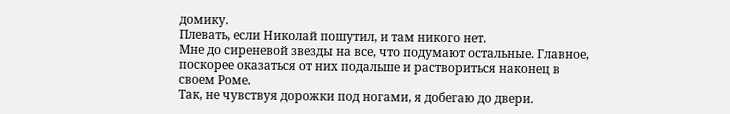домику.
Плевать, если Николай пошутил, и там никого нет.
Мне до сиреневой звезды на все, что подумают остальные. Главное, поскорее оказаться от них подальше и раствориться наконец в своем Роме.
Так, не чувствуя дорожки под ногами, я добегаю до двери.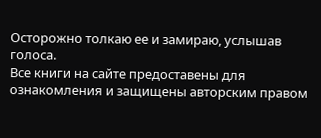Осторожно толкаю ее и замираю, услышав голоса.
Все книги на сайте предоставены для ознакомления и защищены авторским правом